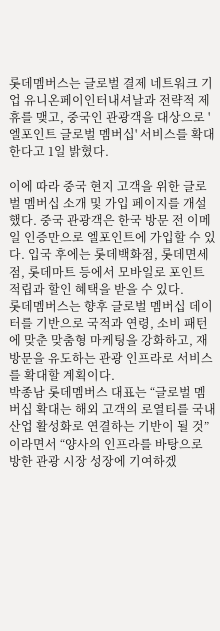롯데멤버스는 글로벌 결제 네트워크 기업 유니온페이인터내셔날과 전략적 제휴를 맺고, 중국인 관광객을 대상으로 '엘포인트 글로벌 멤버십' 서비스를 확대한다고 1일 밝혔다.

이에 따라 중국 현지 고객을 위한 글로벌 멤버십 소개 및 가입 페이지를 개설했다. 중국 관광객은 한국 방문 전 이메일 인증만으로 엘포인트에 가입할 수 있다. 입국 후에는 롯데백화점, 롯데면세점, 롯데마트 등에서 모바일로 포인트 적립과 할인 혜택을 받을 수 있다.
롯데멤버스는 향후 글로벌 멤버십 데이터를 기반으로 국적과 연령, 소비 패턴에 맞춘 맞춤형 마케팅을 강화하고, 재방문을 유도하는 관광 인프라로 서비스를 확대할 계획이다.
박종남 롯데멤버스 대표는 “글로벌 멤버십 확대는 해외 고객의 로열티를 국내 산업 활성화로 연결하는 기반이 될 것”이라면서 “양사의 인프라를 바탕으로 방한 관광 시장 성장에 기여하겠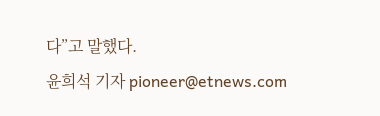다”고 말했다.
윤희석 기자 pioneer@etnews.com